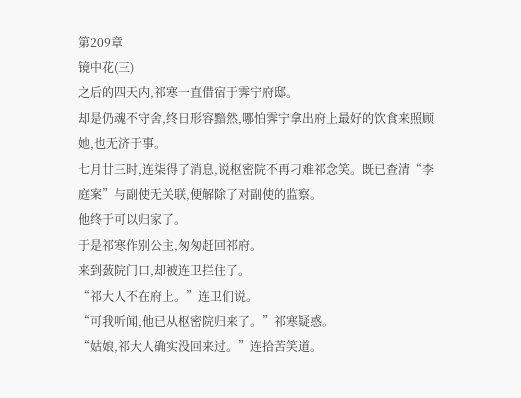第209章
镜中花(三)
之后的四天内,祁寒一直借宿于霁宁府邸。
却是仍魂不守舍,终日形容黯然,哪怕霁宁拿出府上最好的饮食来照顾她,也无济于事。
七月廿三时,连柒得了消息,说枢密院不再刁难祁念笑。既已查清“李庭案”与副使无关联,便解除了对副使的监察。
他终于可以归家了。
于是祁寒作别公主,匆匆赶回祁府。
来到蔹院门口,却被连卫拦住了。
“祁大人不在府上。”连卫们说。
“可我听闻,他已从枢密院归来了。”祁寒疑惑。
“姑娘,祁大人确实没回来过。”连拾苦笑道。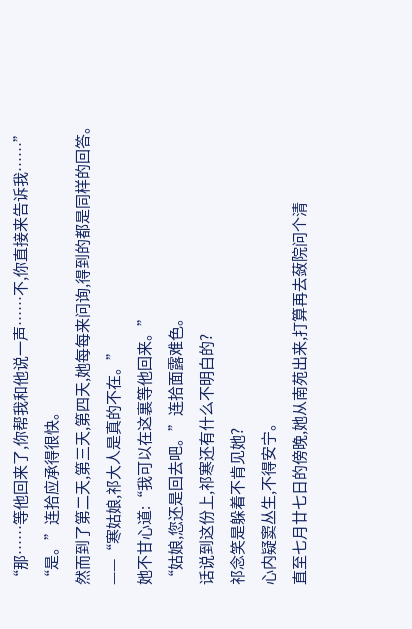“那……等他回来了,你帮我和他说一声……不,你直接来告诉我……”
“是。”连拾应承得很快。
然而到了第二天,第三天,第四天,她每每来问询,得到的都是同样的回答。
——“寒姑娘,祁大人是真的不在。”
她不甘心道:“我可以在这裏等他回来。”
“姑娘,您还是回去吧。”连拾面露难色。
话说到这份上,祁寒还有什么不明白的?
祁念笑是躲着不肯见她?
心内疑窦丛生,不得安宁。
直至七月廿七日的傍晚,她从南苑出来,打算再去蔹院问个清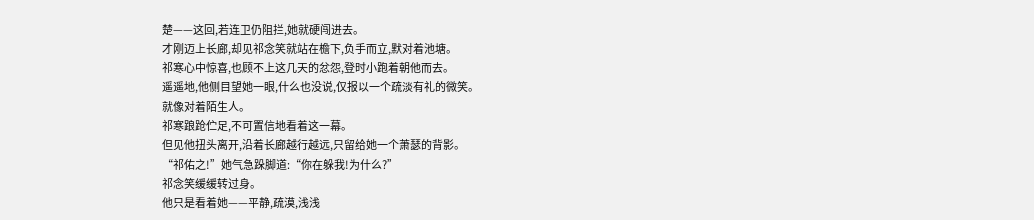楚——这回,若连卫仍阻拦,她就硬闯进去。
才刚迈上长廊,却见祁念笑就站在檐下,负手而立,默对着池塘。
祁寒心中惊喜,也顾不上这几天的忿怨,登时小跑着朝他而去。
遥遥地,他侧目望她一眼,什么也没说,仅报以一个疏淡有礼的微笑。
就像对着陌生人。
祁寒踉跄伫足,不可置信地看着这一幕。
但见他扭头离开,沿着长廊越行越远,只留给她一个萧瑟的背影。
“祁佑之!”她气急跺脚道:“你在躲我!为什么?”
祁念笑缓缓转过身。
他只是看着她——平静,疏漠,浅浅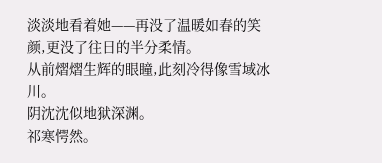淡淡地看着她——再没了温暖如春的笑颜,更没了往日的半分柔情。
从前熠熠生辉的眼瞳,此刻冷得像雪域冰川。
阴沈沈似地狱深渊。
祁寒愕然。